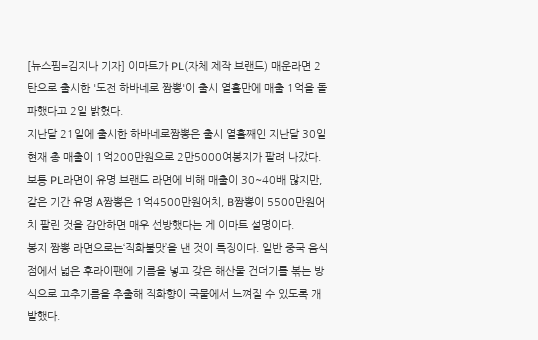[뉴스핌=김지나 기자] 이마트가 PL(자체 제작 브랜드) 매운라면 2탄으로 출시한 '도전 하바네로 짬뽕'이 출시 열흘만에 매출 1억을 돌파했다고 2일 밝혔다.
지난달 21일에 출시한 하바네로짬뽕은 출시 열흘째인 지난달 30일 현재 총 매출이 1억200만원으로 2만5000여봉지가 팔려 나갔다.
보틍 PL라면이 유명 브랜드 라면에 비해 매출이 30~40배 많지만, 같은 기간 유명 A짬뽕은 1억4500만원어치, B짬뽕이 5500만원어치 팔린 것을 감안하면 매우 선방했다는 게 이마트 설명이다.
봉지 짬뽕 라면으로는‘직화불맛’을 낸 것이 특징이다. 일반 중국 음식점에서 넓은 후라이팬에 기름을 넣고 갖은 해산물 건더기를 볶는 방식으로 고추기름을 추출해 직화향이 국물에서 느껴질 수 있도록 개발했다.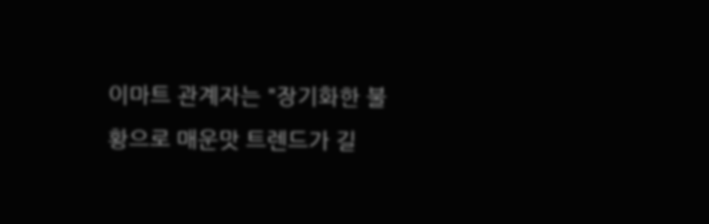이마트 관계자는 "장기화한 불황으로 매운맛 트렌드가 길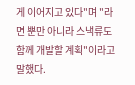게 이어지고 있다"며 "라면 뿐만 아니라 스낵류도 함께 개발할 계획"이라고 말했다.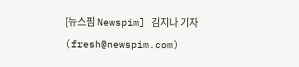[뉴스핌 Newspim] 김지나 기자 (fresh@newspim.com)